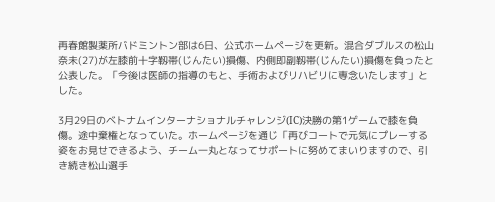再春館製薬所バドミントン部は6日、公式ホームページを更新。混合ダブルスの松山奈未(27)が左膝前十字靱帯(じんたい)損傷、内側即副靱帯(じんたい)損傷を負ったと公表した。「今後は医師の指導のもと、手術およびリハビリに専念いたします」とした。

3月29日のベトナムインターナショナルチャレンジ(IC)決勝の第1ゲームで膝を負傷。途中棄権となっていた。ホームページを通じ「再びコートで元気にプレーする姿をお見せできるよう、チーム一丸となってサポートに努めてまいりますので、引き続き松山選手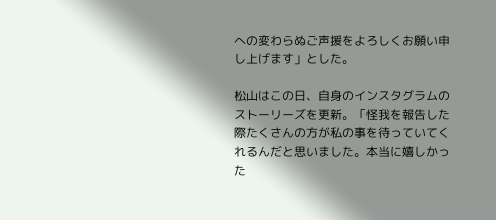への変わらぬご声援をよろしくお願い申し上げます」とした。

松山はこの日、自身のインスタグラムのストーリーズを更新。「怪我を報告した際たくさんの方が私の事を待っていてくれるんだと思いました。本当に嬉しかった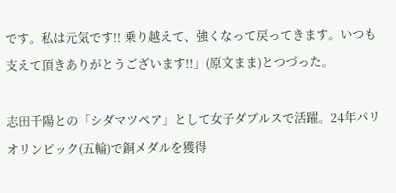です。私は元気です!! 乗り越えて、強くなって戻ってきます。いつも支えて頂きありがとうございます!!」(原文まま)とつづった。

志田千陽との「シダマツペア」として女子ダブルスで活躍。24年パリオリンピック(五輪)で銅メダルを獲得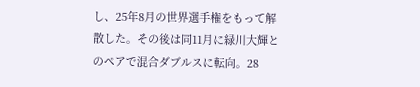し、25年8月の世界選手権をもって解散した。その後は同11月に緑川大輝とのペアで混合ダブルスに転向。28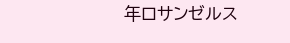年ロサンゼルス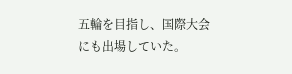五輪を目指し、国際大会にも出場していた。